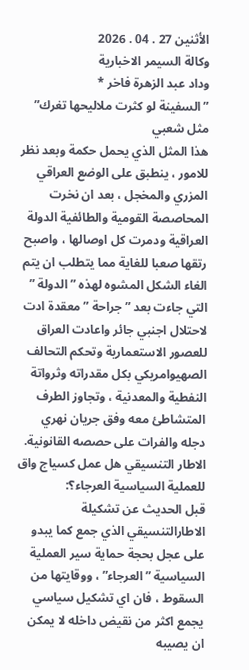الأثنين 27 . 04 . 2026
وكالة السيمر الاخبارية
وداد عبد الزهرة فاخر *
” السفينة لو كثرت ملاليحها تغرك”
مثل شعبي
هذا المثل الذي يحمل حكمة وبعد نظر للامور ، ينطبق على الوضع العراقي المزري والمخجل ، بعد ان نخرت المحاصصة القومية والطائفية الدولة العراقية ودمرت كل اوصالها ، واصبح رتقها صعبا للغاية مما يتطلب ان يتم الغاء الشكل المشوه لهذه ” الدولة ” التي جاءت بعد ” جراحة ” معقدة ادت لاحتلال اجنبي جائر واعادت العراق للعصور الاستعمارية وتحكم التحالف الصهيوامريكي بكل مقدراته وثرواتة النفطية والمعدنية ، وتجاوز الطرف المتشاطئ معه وفق جريان نهري دجله والفرات على حصصه القانونية.
الاطار التنسيقي هل عمل كسياج واق للعملية السياسية العرجاء؟:
قبل الحديث عن تشكيلة الاطارالتنسيقي الذي جمع كما يبدو على عجل بحجة حماية سير العملية السياسية ” العرجاء” ، ووقايتها من السقوط ، فان اي تشكيل سياسي يجمع اكثر من نقيض داخله لا يمكن ان يصيبه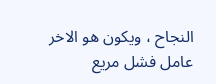النجاح ، ويكون هو الاخر عامل فشل مريع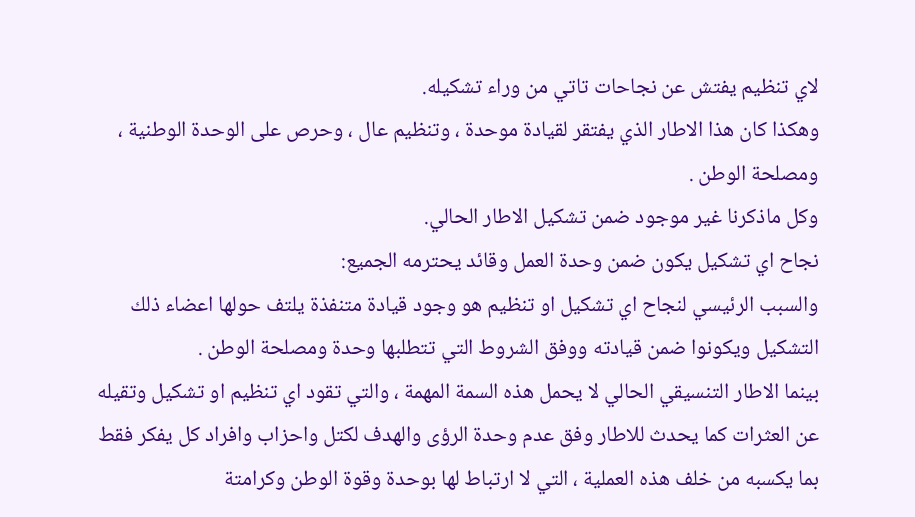لاي تنظيم يفتش عن نجاحات تاتي من وراء تشكيله.
وهكذا كان هذا الاطار الذي يفتقر لقيادة موحدة ، وتنظيم عال ، وحرص على الوحدة الوطنية ، ومصلحة الوطن .
وكل ماذكرنا غير موجود ضمن تشكيل الاطار الحالي.
نجاح اي تشكيل يكون ضمن وحدة العمل وقائد يحترمه الجميع:
والسبب الرئيسي لنجاح اي تشكيل او تنظيم هو وجود قيادة متنفذة يلتف حولها اعضاء ذلك التشكيل ويكونوا ضمن قيادته ووفق الشروط التي تتطلبها وحدة ومصلحة الوطن .
بينما الاطار التنسيقي الحالي لا يحمل هذه السمة المهمة ، والتي تقود اي تنظيم او تشكيل وتقيله عن العثرات كما يحدث للاطار وفق عدم وحدة الرؤى والهدف لكتل واحزاب وافراد كل يفكر فقط بما يكسبه من خلف هذه العملية ، التي لا ارتباط لها بوحدة وقوة الوطن وكرامتة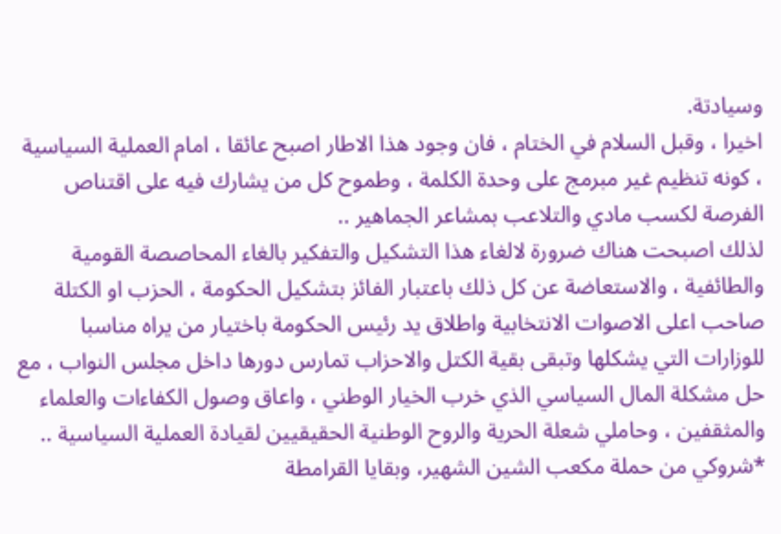وسيادتة.
اخيرا ، وقبل السلام في الختام ، فان وجود هذا الاطار اصبح عائقا ، امام العملية السياسية ، كونه تنظيم غير مبرمج على وحدة الكلمة ، وطموح كل من يشارك فيه على اقتناص الفرصة لكسب مادي والتلاعب بمشاعر الجماهير ..
لذلك اصبحت هناك ضرورة لالغاء هذا التشكيل والتفكير بالغاء المحاصصة القومية والطائفية ، والاستعاضة عن كل ذلك باعتبار الفائز بتشكيل الحكومة ، الحزب او الكتلة صاحب اعلى الاصوات الانتخابية واطلاق يد رئيس الحكومة باختيار من يراه مناسبا للوزارات التي يشكلها وتبقى بقية الكتل والاحزاب تمارس دورها داخل مجلس النواب ، مع حل مشكلة المال السياسي الذي خرب الخيار الوطني ، واعاق وصول الكفاءات والعلماء والمثقفين ، وحاملي شعلة الحرية والروح الوطنية الحقيقيين لقيادة العملية السياسية ..
*شروكي من حملة مكعب الشين الشهير، وبقايا القرامطة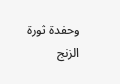وحفدة ثورة الزنج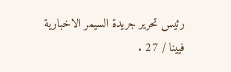رئيس تحرير جريدة السيمر الاخبارية
فيينا / 27 .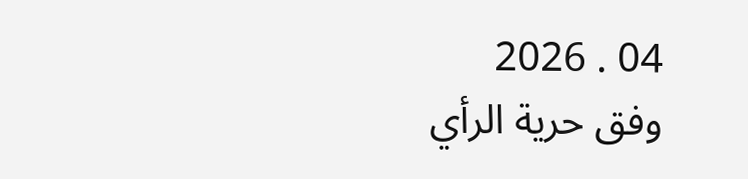04 . 2026
وفق حرية الرأي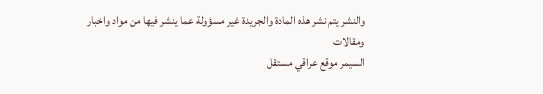والنشر يتم نشر هذه المادة والجريدة غير مسؤولة عما ينشر فيها من مواد واخبار ومقالات
السيمر موقع عراقي مستقل